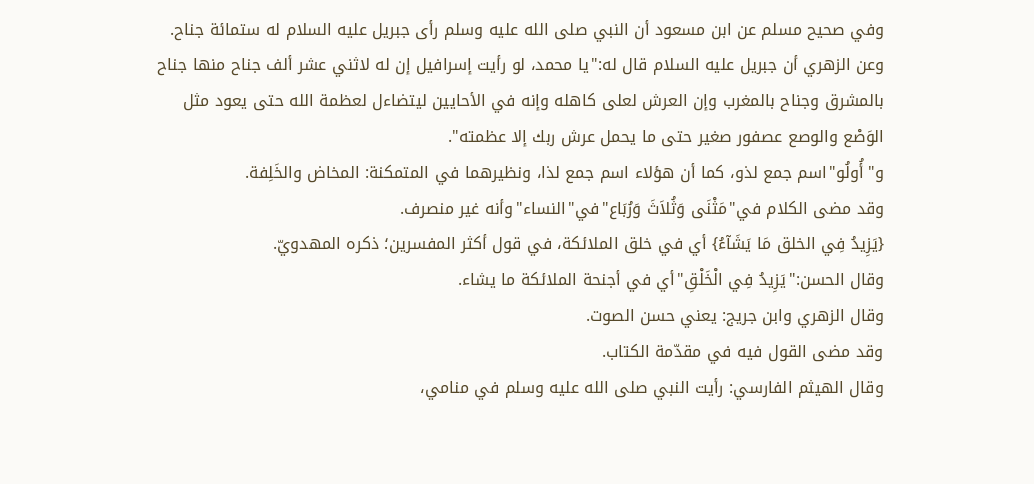وفي صحيح مسلم عن ابن مسعود أن النبي صلى الله عليه وسلم رأى جبريل عليه السلام له ستمائة جناح.
وعن الزهري أن جبريل عليه السلام قال له:"يا محمد، لو رأيت إسرافيل إن له لاثني عشر ألف جناح منها جناح بالمشرق وجناح بالمغرب وإن العرش لعلى كاهله وإنه في الأحايين ليتضاءل لعظمة الله حتى يعود مثل الوَصْع والوصع عصفور صغير حتى ما يحمل عرش ربك إلا عظمته".
و"أُولُو"اسم جمع لذو، كما أن هؤلاء اسم جمع لذا، ونظيرهما في المتمكنة: المخاض والخَلِفة.
وقد مضى الكلام في"مَثْنَى وَثُلاَثَ وَرُبَاع"في"النساء"وأنه غير منصرف.
{يَزِيدُ فِي الخلق مَا يَشَآءُ} أي في خلق الملائكة، في قول أكثر المفسرين؛ ذكره المهدويّ.
وقال الحسن:"يَزِيدُ فِي الْخَلْقِ"أي في أجنحة الملائكة ما يشاء.
وقال الزهري وابن جريج: يعني حسن الصوت.
وقد مضى القول فيه في مقدّمة الكتاب.
وقال الهيثم الفارسي: رأيت النبي صلى الله عليه وسلم في منامي،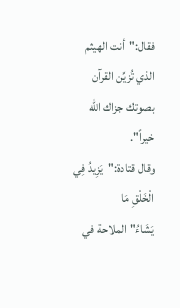فقال:"أنت الهيثم الذي تُزيِّن القرآن بصوتك جزاك الله خيراً".
وقال قتادة:"يَزِيدُ فِي الْخَلْقِ مَا يَشَاءُ"الملاحة في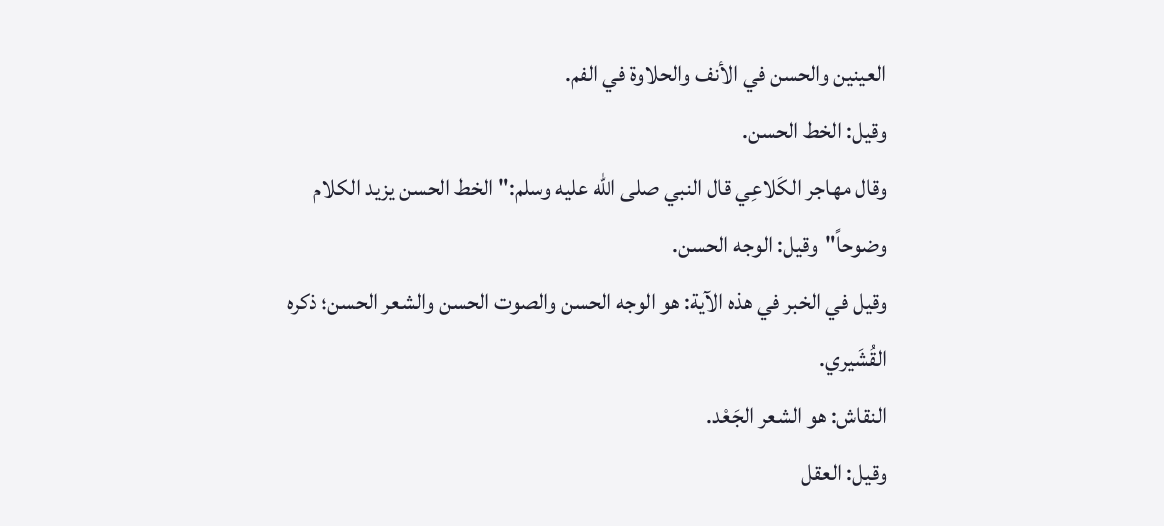العينين والحسن في الأنف والحلاوة في الفم.
وقيل: الخط الحسن.
وقال مهاجر الكَلاعِي قال النبي صلى الله عليه وسلم:"الخط الحسن يزيد الكلام وضوحاً"وقيل: الوجه الحسن.
وقيل في الخبر في هذه الآية: هو الوجه الحسن والصوت الحسن والشعر الحسن؛ ذكره القُشَيري.
النقاش: هو الشعر الجَعْد.
وقيل: العقل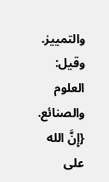والتمييز.
وقيل: العلوم والصنائع.
{إِنَّ الله على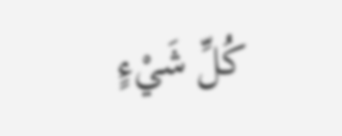كُلِّ شَيْءٍ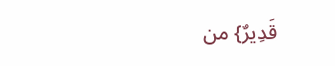قَدِيرٌ} من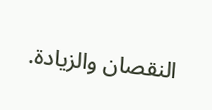النقصان والزيادة.